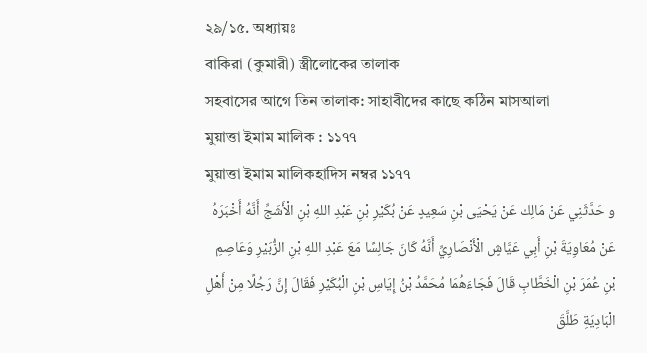২৯/১৫. অধ্যায়ঃ
বাকিরা (কুমারী) স্ত্রীলোকের তালাক
সহবাসের আগে তিন তালাক: সাহাবীদের কাছে কঠিন মাসআলা
মুয়াত্তা ইমাম মালিক : ১১৭৭
মুয়াত্তা ইমাম মালিকহাদিস নম্বর ১১৭৭
و حَدَّثَنِي عَنْ مَالِك عَنْ يَحْيَى بْنِ سَعِيدٍ عَنْ بُكَيْرِ بْنِ عَبْدِ اللهِ بْنِ الْأَشَجِّ أَنَّهُ أَخْبَرَهُ عَنْ مُعَاوِيَةَ بْنِ أَبِي عَيَّاشٍ الْأَنْصَارِيِّ أَنَّهُ كَانَ جَالِسًا مَعَ عَبْدِ اللهِ بْنِ الزُّبَيْرِ وَعَاصِمِ بْنِ عُمَرَ بْنِ الْخَطَّابِ قَالَ فَجَاءَهُمَا مُحَمَّدُ بْنُ إِيَاسِ بْنِ الْبُكَيْرِ فَقَالَ إِنَّ رَجُلًا مِنْ أَهْلِ الْبَادِيَةِ طَلَّقَ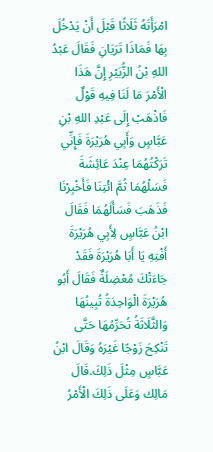امْرَأَتَهُ ثَلَاثًا قَبْلَ أَنْ يَدْخُلَ بِهَا فَمَاذَا تَرَيَانِ فَقَالَ عَبْدُ اللهِ بْنُ الزُّبَيْرِ إِنَّ هَذَا الْأَمْرَ مَا لَنَا فِيهِ قَوْلٌ فَاذْهَبْ إِلَى عَبْدِ اللهِ بْنِ عَبَّاسٍ وَأَبِي هُرَيْرَةَ فَإِنِّي تَرَكْتُهُمَا عِنْدَ عَائِشَةَ فَسَلْهُمَا ثُمَّ ائْتِنَا فَأَخْبِرْنَا فَذَهَبَ فَسَأَلَهُمَا فَقَالَ ابْنُ عَبَّاسٍ لِأَبِي هُرَيْرَةَ أَفْتِهِ يَا أَبَا هُرَيْرَةَ فَقَدْ جَاءَتْكَ مُعْضِلَةٌ فَقَالَ أَبُو هُرَيْرَةَ الْوَاحِدَةُ تُبِينُهَا وَالثَّلَاثَةُ تُحَرِّمُهَا حَتَّى تَنْكِحَ زَوْجًا غَيْرَهُ وَقَالَ ابْنُ عَبَّاسٍ مِثْلَ ذَلِكَ.قَالَ مَالِك وَعَلَى ذَلِكَ الْأَمْرُ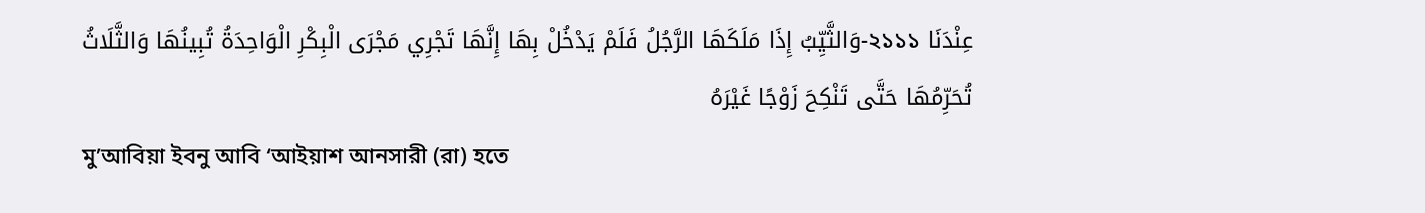عِنْدَنَا ২১১১-وَالثَّيِّبُ إِذَا مَلَكَهَا الرَّجُلُ فَلَمْ يَدْخُلْ بِهَا إِنَّهَا تَجْرِي مَجْرَى الْبِكْرِ الْوَاحِدَةُ تُبِينُهَا وَالثَّلَاثُ تُحَرِّمُهَا حَتَّى تَنْكِحَ زَوْجًا غَيْرَهُ
মু’আবিয়া ইবনু আবি ‘আইয়াশ আনসারী (রা) হতে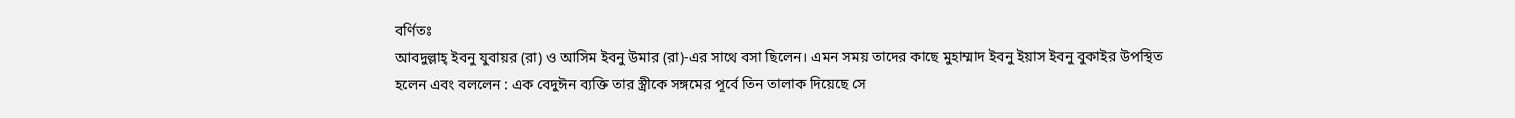বর্ণিতঃ
আবদুল্লাহ্ ইবনু যুবায়র (রা) ও আসিম ইবনু উমার (রা)-এর সাথে বসা ছিলেন। এমন সময় তাদের কাছে মুহাম্মাদ ইবনু ইয়াস ইবনু বুকাইর উপস্থিত হলেন এবং বললেন : এক বেদুঈন ব্যক্তি তার স্ত্রীকে সঙ্গমের পূর্বে তিন তালাক দিয়েছে সে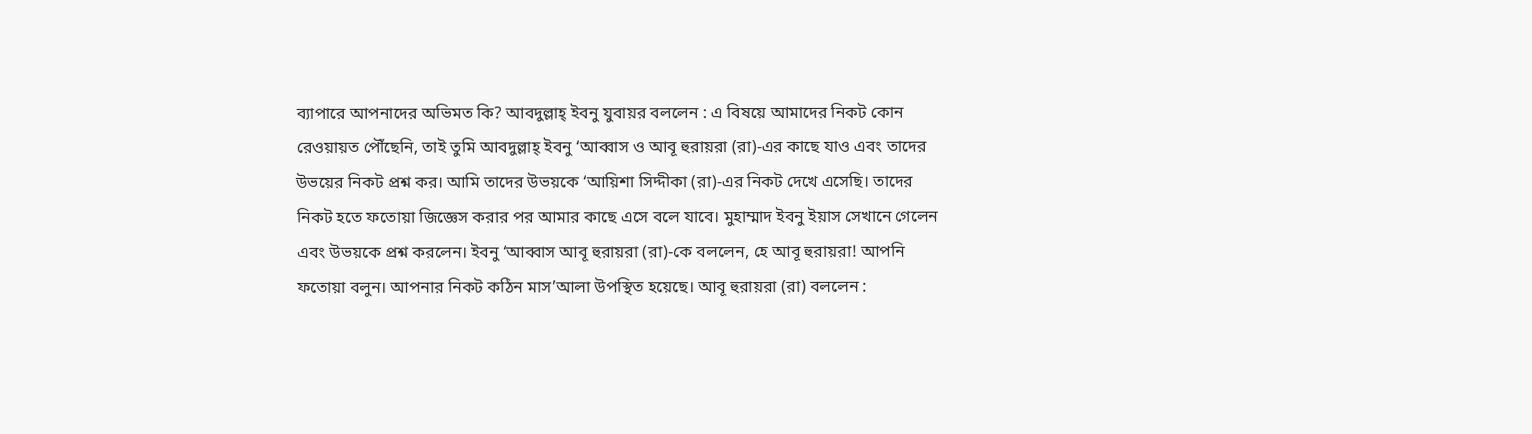ব্যাপারে আপনাদের অভিমত কি? আবদুল্লাহ্ ইবনু যুবায়র বললেন : এ বিষয়ে আমাদের নিকট কোন রেওয়ায়ত পৌঁছেনি, তাই তুমি আবদুল্লাহ্ ইবনু ‘আব্বাস ও আবূ হুরায়রা (রা)-এর কাছে যাও এবং তাদের উভয়ের নিকট প্রশ্ন কর। আমি তাদের উভয়কে ‘আয়িশা সিদ্দীকা (রা)-এর নিকট দেখে এসেছি। তাদের নিকট হতে ফতোয়া জিজ্ঞেস করার পর আমার কাছে এসে বলে যাবে। মুহাম্মাদ ইবনু ইয়াস সেখানে গেলেন এবং উভয়কে প্রশ্ন করলেন। ইবনু ‘আব্বাস আবূ হুরায়রা (রা)-কে বললেন, হে আবূ হুরায়রা! আপনি ফতোয়া বলুন। আপনার নিকট কঠিন মাস’আলা উপস্থিত হয়েছে। আবূ হুরায়রা (রা) বললেন :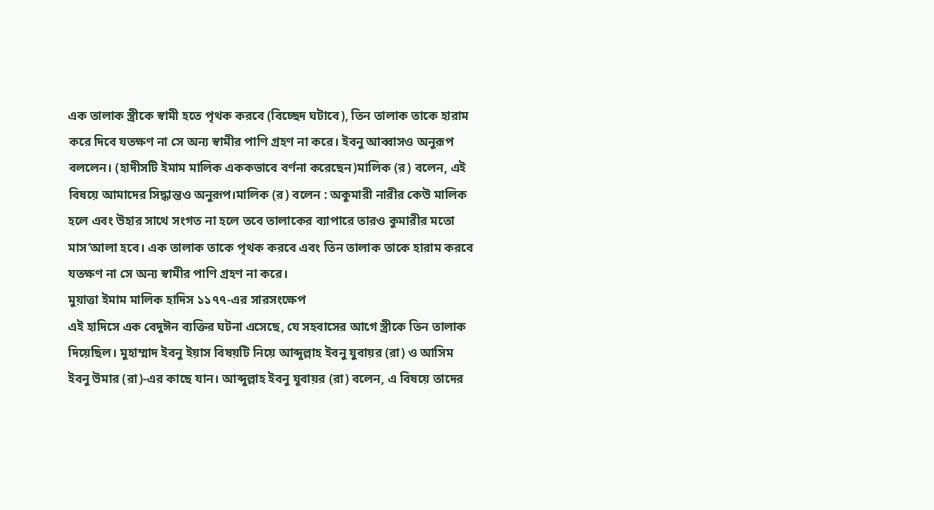এক তালাক স্ত্রীকে স্বামী হতে পৃথক করবে (বিচ্ছেদ ঘটাবে), তিন তালাক তাকে হারাম করে দিবে যতক্ষণ না সে অন্য স্বামীর পাণি গ্রহণ না করে। ইবনু আব্বাসও অনুরূপ বললেন। (হাদীসটি ইমাম মালিক এককভাবে বর্ণনা করেছেন)মালিক (র) বলেন, এই বিষয়ে আমাদের সিদ্ধান্তও অনুরূপ।মালিক (র) বলেন : অকুমারী নারীর কেউ মালিক হলে এবং উহার সাথে সংগত না হলে তবে তালাকের ব্যাপারে তারও কুমারীর মতো মাস’আলা হবে। এক তালাক তাকে পৃথক করবে এবং তিন তালাক তাকে হারাম করবে যতক্ষণ না সে অন্য স্বামীর পাণি গ্রহণ না করে।
মুয়াত্তা ইমাম মালিক হাদিস ১১৭৭-এর সারসংক্ষেপ
এই হাদিসে এক বেদুঈন ব্যক্তির ঘটনা এসেছে, যে সহবাসের আগে স্ত্রীকে তিন তালাক দিয়েছিল। মুহাম্মাদ ইবনু ইয়াস বিষয়টি নিয়ে আব্দুল্লাহ ইবনু যুবায়র (রা) ও আসিম ইবনু উমার (রা)-এর কাছে যান। আব্দুল্লাহ ইবনু যুবায়র (রা) বলেন, এ বিষয়ে তাদের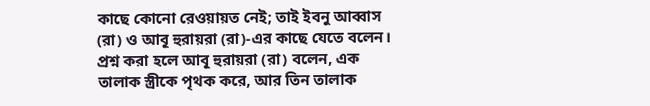কাছে কোনো রেওয়ায়ত নেই; তাই ইবনু আব্বাস (রা) ও আবূ হুরায়রা (রা)-এর কাছে যেতে বলেন। প্রশ্ন করা হলে আবূ হুরায়রা (রা) বলেন, এক তালাক স্ত্রীকে পৃথক করে, আর তিন তালাক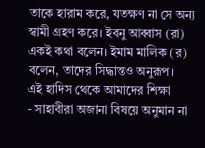তাকে হারাম করে, যতক্ষণ না সে অন্য স্বামী গ্রহণ করে। ইবনু আব্বাস (রা) একই কথা বলেন। ইমাম মালিক (র) বলেন, তাদের সিদ্ধান্তও অনুরূপ।
এই হাদিস থেকে আমাদের শিক্ষা
- সাহাবীরা অজানা বিষয়ে অনুমান না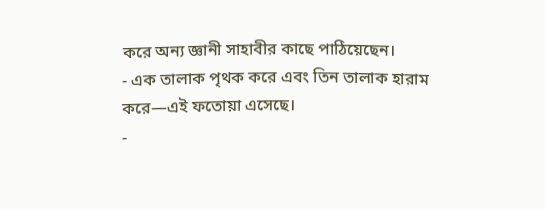করে অন্য জ্ঞানী সাহাবীর কাছে পাঠিয়েছেন।
- এক তালাক পৃথক করে এবং তিন তালাক হারাম করে—এই ফতোয়া এসেছে।
-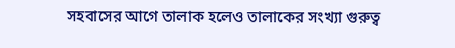সহবাসের আগে তালাক হলেও তালাকের সংখ্যা গুরুত্ব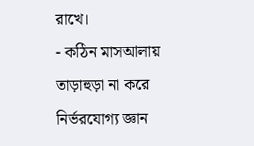রাখে।
- কঠিন মাসআলায় তাড়াহুড়া না করে নির্ভরযোগ্য জ্ঞান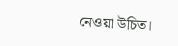নেওয়া উচিত।